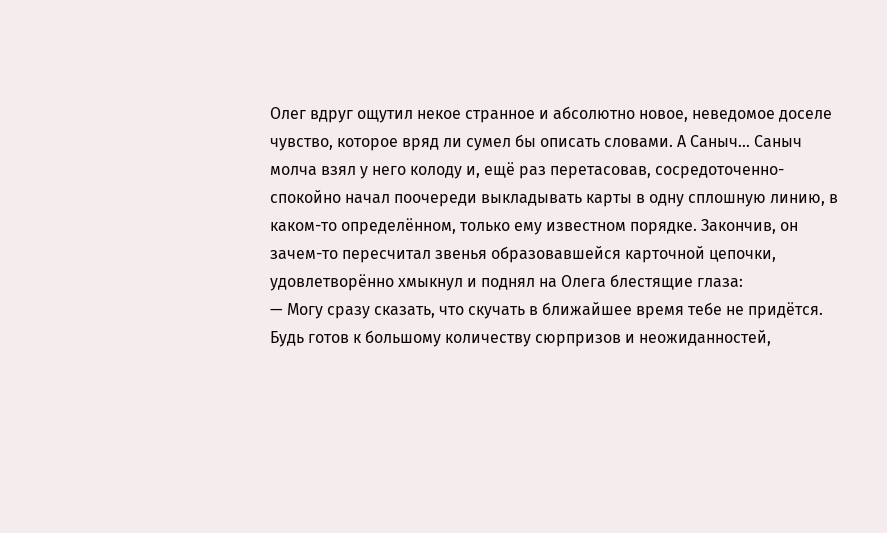Олег вдруг ощутил некое странное и абсолютно новое, неведомое доселе чувство, которое вряд ли сумел бы описать словами. А Саныч… Саныч молча взял у него колоду и, ещё раз перетасовав, сосредоточенно-спокойно начал поочереди выкладывать карты в одну сплошную линию, в каком-то определённом, только ему известном порядке. Закончив, он зачем-то пересчитал звенья образовавшейся карточной цепочки, удовлетворённо хмыкнул и поднял на Олега блестящие глаза:
— Могу сразу сказать, что скучать в ближайшее время тебе не придётся. Будь готов к большому количеству сюрпризов и неожиданностей,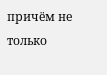причём не только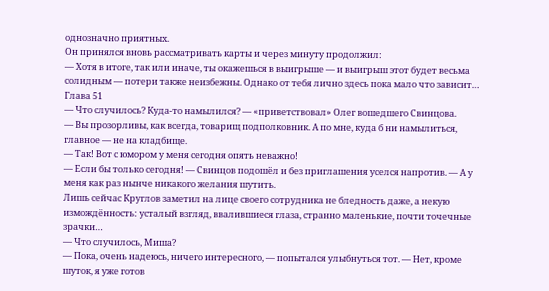однозначно приятных.
Он принялся вновь рассматривать карты и через минуту продолжил:
— Хотя в итоге, так или иначе, ты окажешься в выигрыше — и выигрыш этот будет весьма солидным — потери также неизбежны. Однако от тебя лично здесь пока мало что зависит…
Глава 51
— Что случилось? Куда-то намылился? — «приветствовал» Олег вошедшего Свинцова.
— Вы прозорливы, как всегда, товарищ подполковник. А по мне, куда б ни намылиться, главное — не на кладбище.
— Так! Вот с юмором у меня сегодня опять неважно!
— Если бы только сегодня! — Свинцов подошёл и без приглашения уселся напротив. — А у меня как раз нынче никакого желания шутить.
Лишь сейчас Круглов заметил на лице своего сотрудника не бледность даже, а некую измождённость: усталый взгляд, ввалившиеся глаза, странно маленькие, почти точечные зрачки…
— Что случилось, Миша?
— Пока, очень надеюсь, ничего интересного, — попытался улыбнуться тот. — Нет, кроме шуток, я уже готов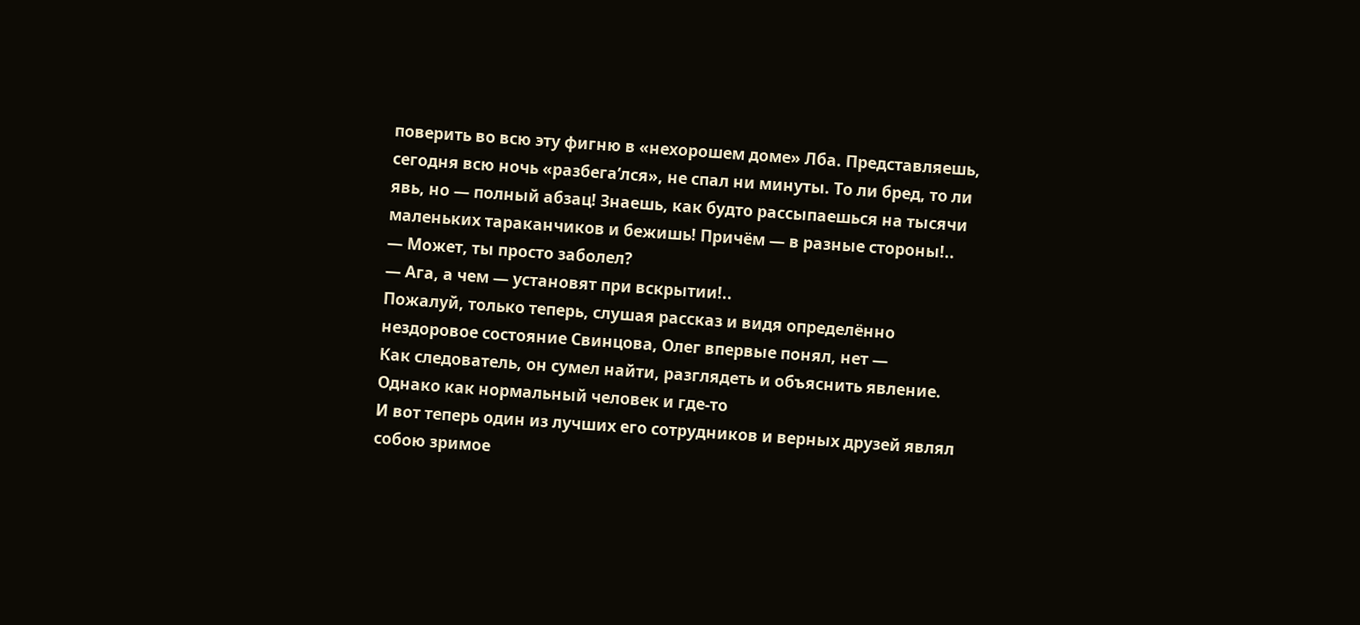поверить во всю эту фигню в «нехорошем доме» Лба. Представляешь, сегодня всю ночь «разбега’лся», не спал ни минуты. То ли бред, то ли явь, но — полный абзац! Знаешь, как будто рассыпаешься на тысячи маленьких тараканчиков и бежишь! Причём — в разные стороны!..
— Может, ты просто заболел?
— Ага, а чем — установят при вскрытии!..
Пожалуй, только теперь, слушая рассказ и видя определённо нездоровое состояние Свинцова, Олег впервые понял, нет —
Как следователь, он сумел найти, разглядеть и объяснить явление. Однако как нормальный человек и где-то
И вот теперь один из лучших его сотрудников и верных друзей являл собою зримое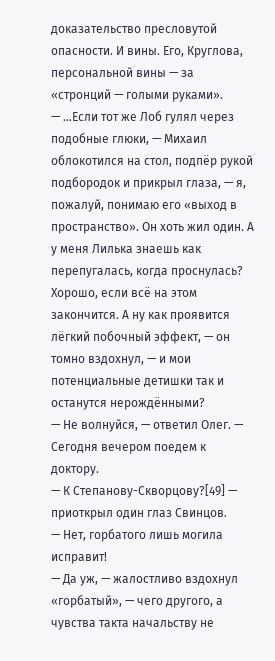доказательство пресловутой опасности. И вины. Его, Круглова, персональной вины — за «стронций — голыми руками».
— …Если тот же Лоб гулял через подобные глюки, — Михаил облокотился на стол, подпёр рукой подбородок и прикрыл глаза, — я, пожалуй, понимаю его «выход в пространство». Он хоть жил один. А у меня Лилька знаешь как перепугалась, когда проснулась? Хорошо, если всё на этом закончится. А ну как проявится лёгкий побочный эффект, — он томно вздохнул, — и мои потенциальные детишки так и останутся нерождёнными?
— Не волнуйся, — ответил Олег. — Сегодня вечером поедем к доктору.
— К Степанову-Скворцову?[49] — приоткрыл один глаз Свинцов.
— Нет, горбатого лишь могила исправит!
— Да уж, — жалостливо вздохнул «горбатый», — чего другого, а чувства такта начальству не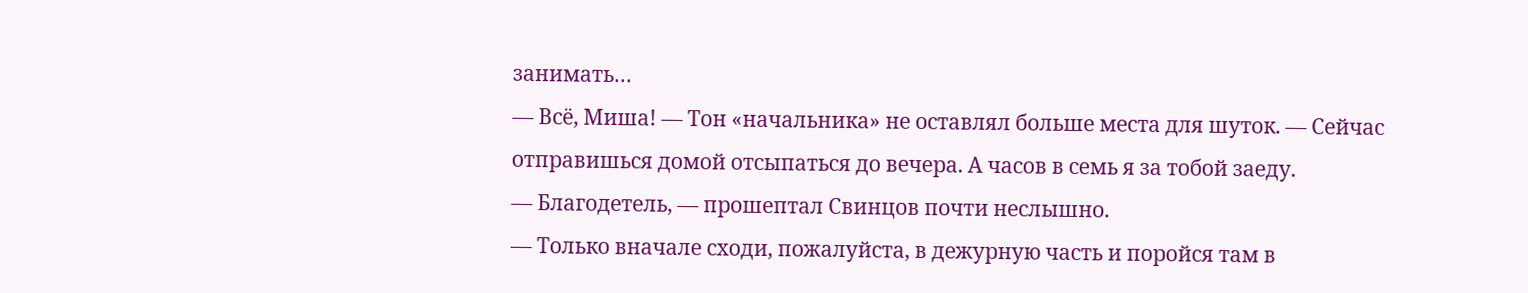занимать…
— Всё, Миша! — Тон «начальника» не оставлял больше места для шуток. — Сейчас отправишься домой отсыпаться до вечера. А часов в семь я за тобой заеду.
— Благодетель, — прошептал Свинцов почти неслышно.
— Только вначале сходи, пожалуйста, в дежурную часть и поройся там в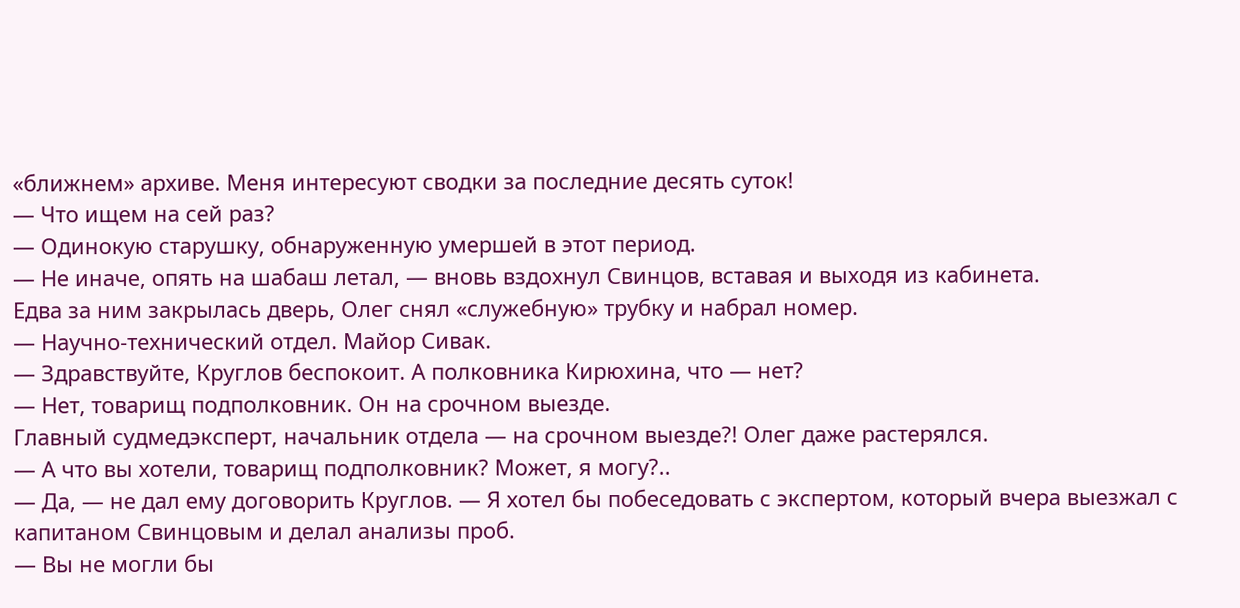«ближнем» архиве. Меня интересуют сводки за последние десять суток!
— Что ищем на сей раз?
— Одинокую старушку, обнаруженную умершей в этот период.
— Не иначе, опять на шабаш летал, — вновь вздохнул Свинцов, вставая и выходя из кабинета.
Едва за ним закрылась дверь, Олег снял «служебную» трубку и набрал номер.
— Научно-технический отдел. Майор Сивак.
— Здравствуйте, Круглов беспокоит. А полковника Кирюхина, что — нет?
— Нет, товарищ подполковник. Он на срочном выезде.
Главный судмедэксперт, начальник отдела — на срочном выезде?! Олег даже растерялся.
— А что вы хотели, товарищ подполковник? Может, я могу?..
— Да, — не дал ему договорить Круглов. — Я хотел бы побеседовать с экспертом, который вчера выезжал с капитаном Свинцовым и делал анализы проб.
— Вы не могли бы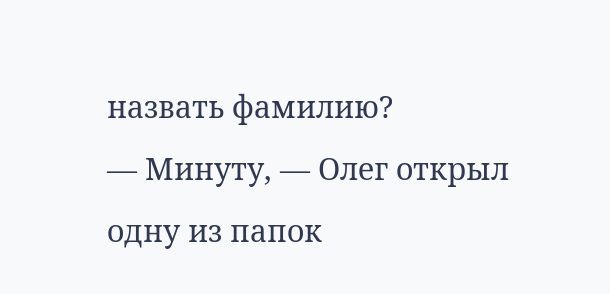назвать фамилию?
— Минуту, — Олег открыл одну из папок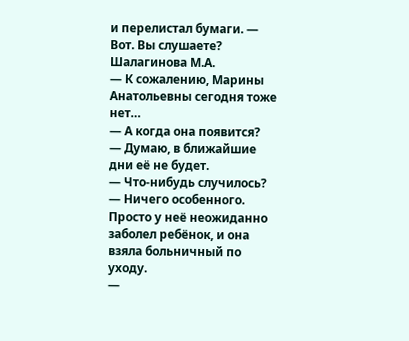и перелистал бумаги. — Вот. Вы слушаете? Шалагинова М.А.
— К сожалению, Марины Анатольевны сегодня тоже нет…
— А когда она появится?
— Думаю, в ближайшие дни её не будет.
— Что-нибудь случилось?
— Ничего особенного. Просто у неё неожиданно заболел ребёнок, и она взяла больничный по уходу.
—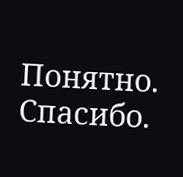Понятно. Спасибо.